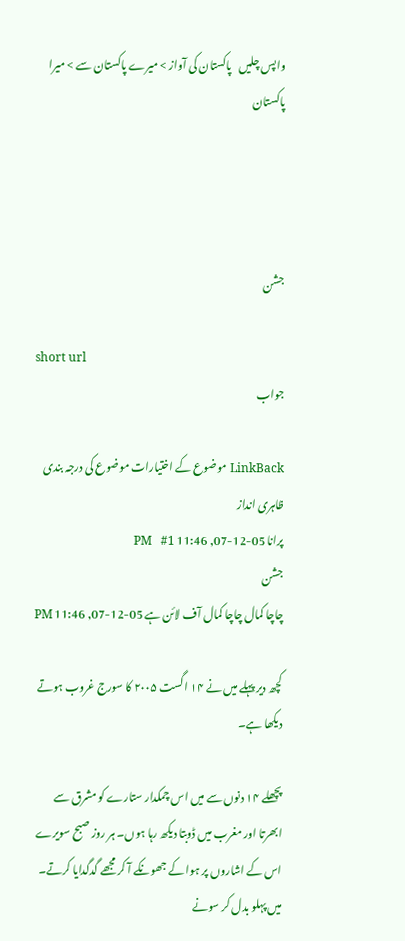واپس چلیں   پاکستان کی آواز > میرے پاکستان سے > میرا پاکستان




جشن

short url
جواب

LinkBack موضوع کے اختیارات موضوع کی درجہ بندی ظاہری انداز
پرانا 05-12-07, 11:46 PM   #1
جشن
چاچا کمال چاچا کمال آف لائن ہے 05-12-07, 11:46 PM

کچھ دیر پہلے میں نے ۱۴ اگست ۲۰۰۵ کا سورج غروب ہوتے دیکھا ہے۔

پچھلے ۱۴ دنوں سے میں اس چمکدار ستارے کو مشرق سے ابھرتا اور مغرب میں ڈوبتا دیکھ رہا ہوں۔ ہر روز صبح سویرے اس کے اشاروں پر ہوا کے جھونکے آ کر مجھے گدگدایا کرتے۔ میں پہلو بدل کر سونے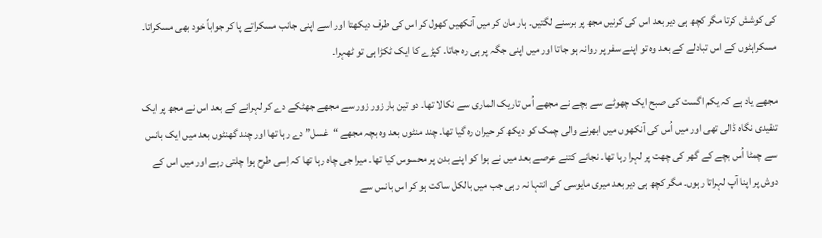کی کوشش کرتا مگر کچھ ہی دیر بعد اس کی کرنیں مجھ پر برسنے لگتیں۔ ہار مان کر میں آنکھیں کھول کر اس کی طرف دیکھتا اور اسے اپنی جانب مسکراتے پا کر جواباً خود بھی مسکراتا۔ مسکراہٹوں کے اس تبادلے کے بعد وہ تو اپنے سفر پر روانہ ہو جاتا اور میں اپنی جگہ پر ہی رہ جاتا۔ کپڑے کا ایک ٹکڑا ہی تو ٹھہرا۔

مجھے یاد ہے کہ یکم اگست کی صبح ایک چھوٹے سے بچے نے مجھے اُس تاریک الماری سے نکالا تھا۔ دو تین بار زور زور سے مجھے جھٹکے دے کر لہرانے کے بعد اس نے مجھ پر ایک تنقیدی نگاہ ڈالی تھی اور میں اُس کی آنکھوں میں ابھرنے والی چمک کو دیکھ کر حیران رہ گیا تھا۔ چند منٹوں بعد وہ بچہ مجھے “غسل” دے رہا تھا اور چند گھنٹوں بعد میں ایک بانس سے چمٹا اُس بچے کے گھر کی چھت پر لہرا رہا تھا۔ نجانے کتنے عرصے بعد میں نے ہوا کو اپنے بدن پر محسوس کیا تھا۔ میرا جی چاہ رہا تھا کہ اِسی طرح ہوا چلتی رہے اور میں اس کے دوش پر اپنا آپ لہراتا رہوں۔ مگر کچھ ہی دیر بعد میری مایوسی کی انتہا نہ رہی جب میں بالکل ساکت ہو کر اس بانس سے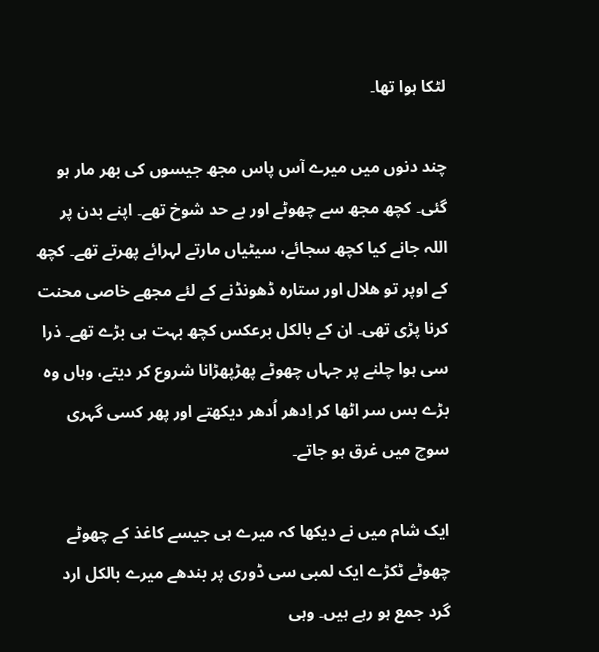لٹکا ہوا تھا۔

چند دنوں میں میرے آس پاس مجھ جیسوں کی بھر مار ہو گئی۔ کچھ مجھ سے چھوٹے اور بے حد شوخ تھے۔ اپنے بدن پر اللہ جانے کیا کچھ سجائے، سیٹیاں مارتے لہرائے پھرتے تھے۔ کچھ کے اوپر تو ھلال اور ستارہ ڈھونڈنے کے لئے مجھے خاصی محنت کرنا پڑی تھی۔ ان کے بالکل برعکس کچھ بہت ہی بڑے تھے۔ ذرا سی ہوا چلنے پر جہاں چھوٹے پھڑپھڑانا شروع کر دیتے، وہاں وہ بڑے بس سر اٹھا کر اِدھر اُدھر دیکھتے اور پھر کسی گہری سوچ میں غرق ہو جاتے۔

ایک شام میں نے دیکھا کہ میرے ہی جیسے کاغذ کے چھوٹے چھوٹے ٹکڑے ایک لمبی سی ڈوری پر بندھے میرے بالکل ارد گرد جمع ہو رہے ہیں۔ وہی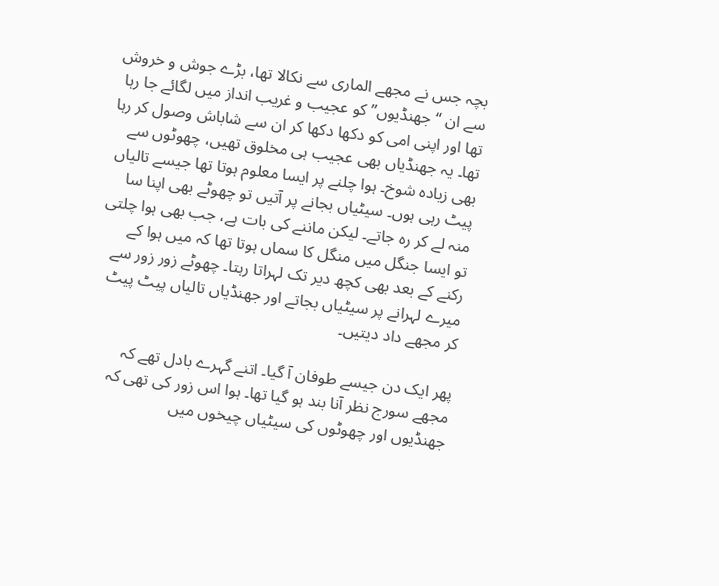بچہ جس نے مجھے الماری سے نکالا تھا، بڑے جوش و خروش سے ان “جھنڈیوں” کو عجیب و غریب انداز میں لگائے جا رہا تھا اور اپنی امی کو دکھا دکھا کر ان سے شاباش وصول کر رہا تھا۔ یہ جھنڈیاں بھی عجیب ہی مخلوق تھیں، چھوٹوں سے بھی زیادہ شوخ۔ ہوا چلنے پر ایسا معلوم ہوتا تھا جیسے تالیاں پیٹ رہی ہوں۔ سیٹیاں بجانے پر آتیں تو چھوٹے بھی اپنا سا منہ لے کر رہ جاتے۔ لیکن ماننے کی بات ہے، جب بھی ہوا چلتی تو ایسا جنگل میں منگل کا سماں ہوتا تھا کہ میں ہوا کے رکنے کے بعد بھی کچھ دیر تک لہراتا رہتا۔ چھوٹے زور زور سے میرے لہرانے پر سیٹیاں بجاتے اور جھنڈیاں تالیاں پیٹ پیٹ کر مجھے داد دیتیں۔

پھر ایک دن جیسے طوفان آ گیا۔ اتنے گہرے بادل تھے کہ مجھے سورج نظر آنا بند ہو گیا تھا۔ ہوا اس زور کی تھی کہ جھنڈیوں اور چھوٹوں کی سیٹیاں چیخوں میں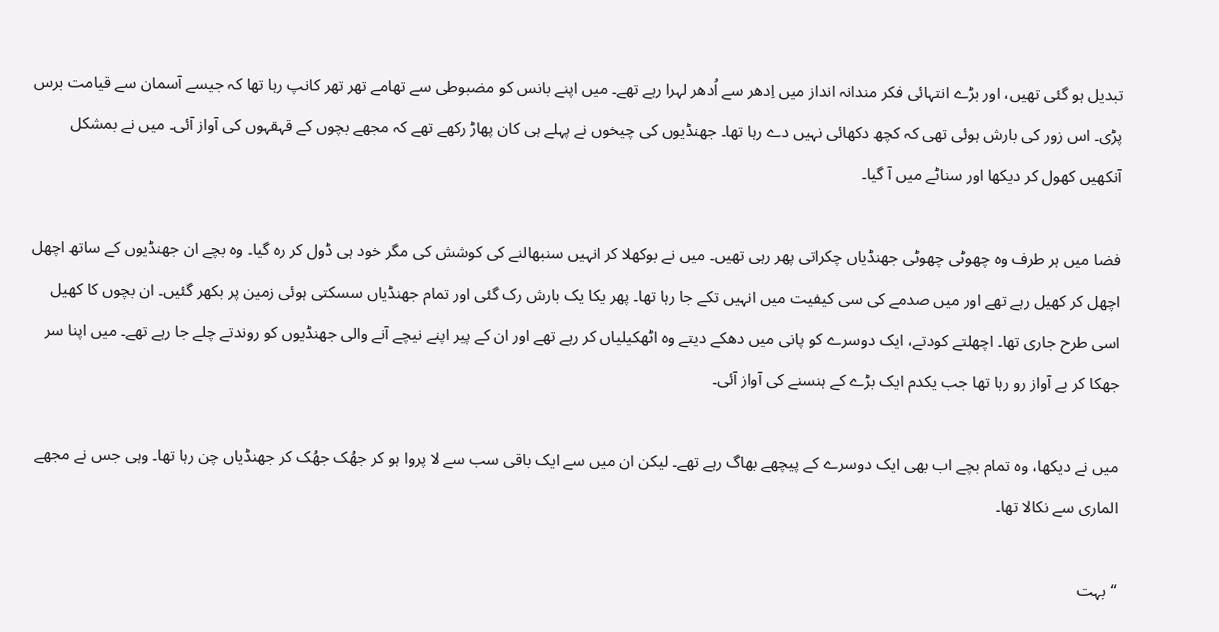تبدیل ہو گئی تھیں، اور بڑے انتہائی فکر مندانہ انداز میں اِدھر سے اُدھر لہرا رہے تھے۔ میں اپنے بانس کو مضبوطی سے تھامے تھر تھر کانپ رہا تھا کہ جیسے آسمان سے قیامت برس پڑی۔ اس زور کی بارش ہوئی تھی کہ کچھ دکھائی نہیں دے رہا تھا۔ جھنڈیوں کی چیخوں نے پہلے ہی کان پھاڑ رکھے تھے کہ مجھے بچوں کے قہقہوں کی آواز آئی۔ میں نے بمشکل آنکھیں کھول کر دیکھا اور سناٹے میں آ گیا۔

فضا میں ہر طرف وہ چھوٹی چھوٹی جھنڈیاں چکراتی پھر رہی تھیں۔ میں نے بوکھلا کر انہیں سنبھالنے کی کوشش کی مگر خود ہی ڈول کر رہ گیا۔ وہ بچے ان جھنڈیوں کے ساتھ اچھل اچھل کر کھیل رہے تھے اور میں صدمے کی سی کیفیت میں انہیں تکے جا رہا تھا۔ پھر یکا یک بارش رک گئی اور تمام جھنڈیاں سسکتی ہوئی زمین پر بکھر گئیں۔ ان بچوں کا کھیل اسی طرح جاری تھا۔ اچھلتے کودتے، ایک دوسرے کو پانی میں دھکے دیتے وہ اٹھکیلیاں کر رہے تھے اور ان کے پیر اپنے نیچے آنے والی جھنڈیوں کو روندتے چلے جا رہے تھے۔ میں اپنا سر جھکا کر بے آواز رو رہا تھا جب یکدم ایک بڑے کے ہنسنے کی آواز آئی۔

میں نے دیکھا، وہ تمام بچے اب بھی ایک دوسرے کے پیچھے بھاگ رہے تھے۔ لیکن ان میں سے ایک باقی سب سے لا پروا ہو کر جھُک جھُک کر جھنڈیاں چن رہا تھا۔ وہی جس نے مجھے الماری سے نکالا تھا۔

“بہت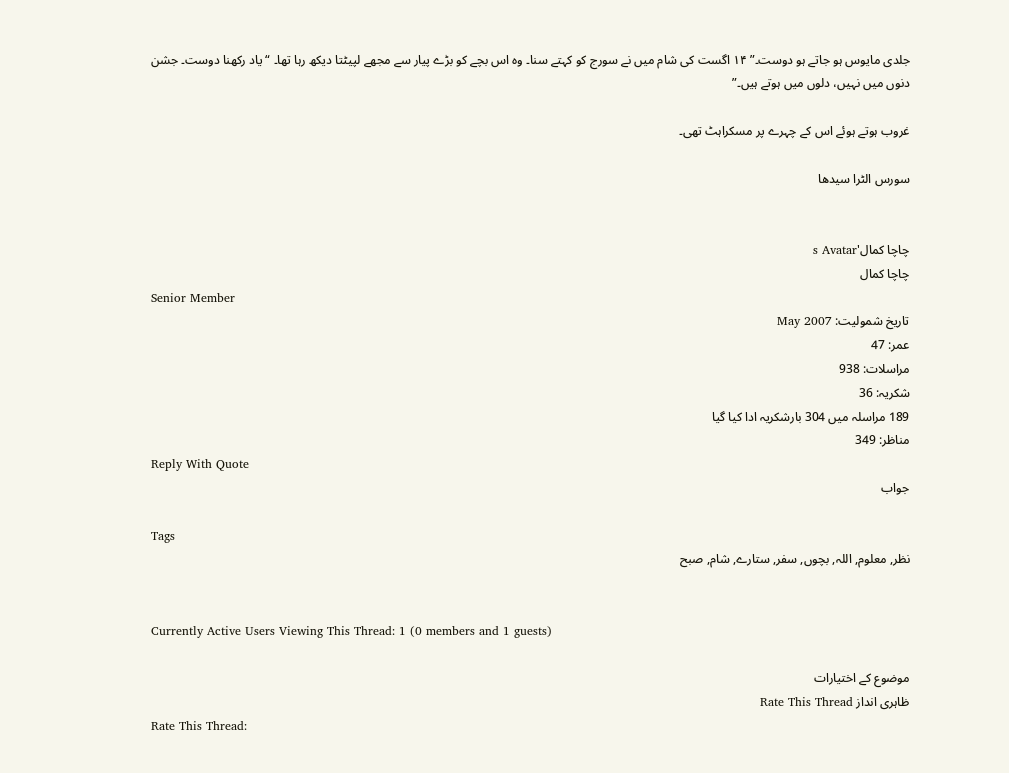جلدی مایوس ہو جاتے ہو دوست۔” ۱۴ اگست کی شام میں نے سورج کو کہتے سنا۔ وہ اس بچے کو بڑے پیار سے مجھے لپیٹتا دیکھ رہا تھا۔ “یاد رکھنا دوست۔ جشن دنوں میں نہیں، دلوں میں ہوتے ہیں۔”

غروب ہوتے ہوئے اس کے چہرے پر مسکراہٹ تھی۔

سورس الٹرا سیدھا


چاچا کمال's Avatar
چاچا کمال
Senior Member
تاریخ شمولیت: May 2007
عمر: 47
مراسلات: 938
شکریہ: 36
189 مراسلہ میں 304 بارشکریہ ادا کیا گیا
مناظر: 349
Reply With Quote
جواب

Tags
نظر, معلوم, اللہ, بچوں, سفر, ستارے, شام, صبح


Currently Active Users Viewing This Thread: 1 (0 members and 1 guests)

موضوع کے اختیارات
ظاہری انداز Rate This Thread
Rate This Thread: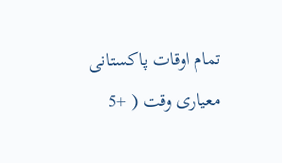تمام اوقات پاکستانی معیاری وقت ( +5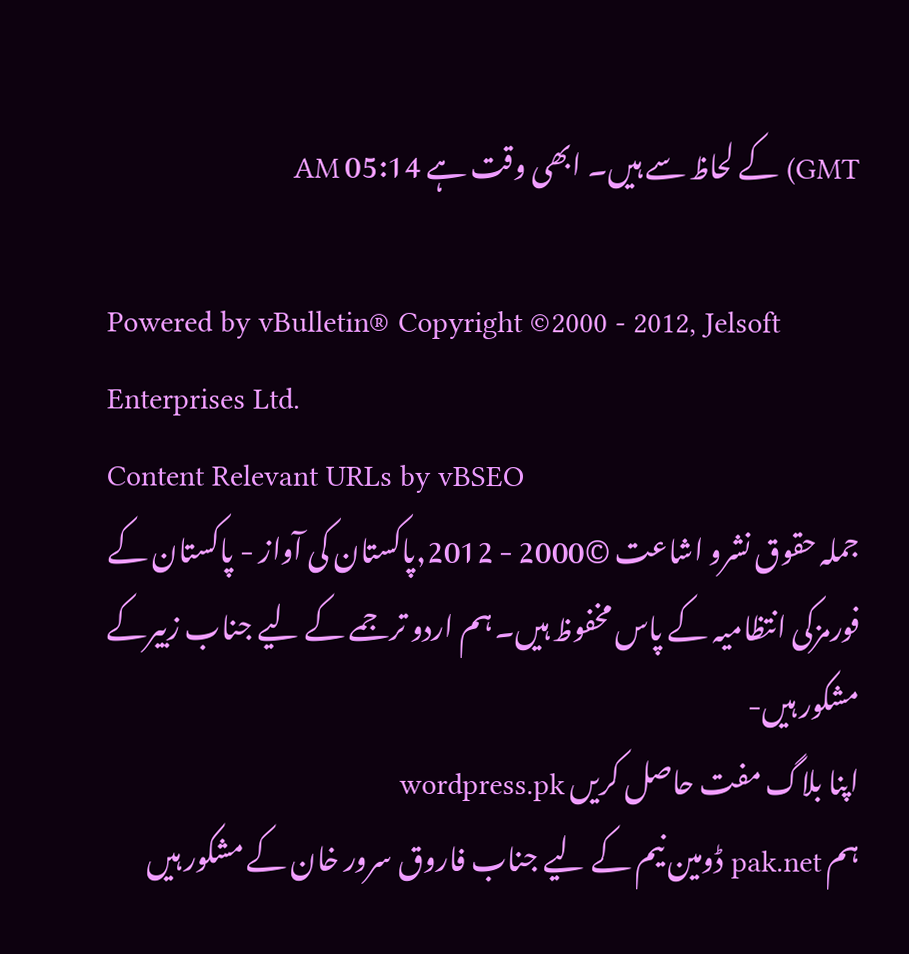GMT) کے لحاظ سے ہیں۔ ابھی وقت ہے 05:14 AM

Powered by vBulletin® Copyright ©2000 - 2012, Jelsoft Enterprises Ltd.
Content Relevant URLs by vBSEO
جملہ حقوق نشرو اشاعت ©2000 - 2012,پاکستان کی آواز - پاکستان کے فورمزکی انتظامیہ کے پاس مخفوظ ہیں۔ ہم اردو ترجمے کے لیے جناب زبیرکے مشکور ہیں-
اپنا بلاگ مفت حاصل کریں wordpress.pk
ہم pak.net ڈومین نیم کے لیے جناب فاروق سرور خان کے مشکور ہیں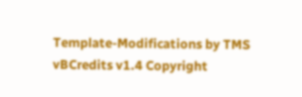Template-Modifications by TMS
vBCredits v1.4 Copyright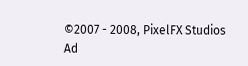©2007 - 2008, PixelFX Studios
Ad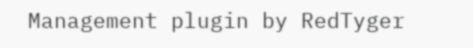Management plugin by RedTyger